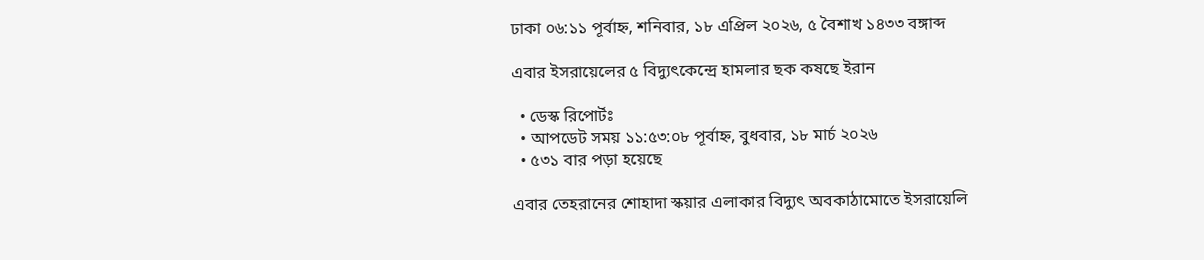ঢাকা ০৬:১১ পূর্বাহ্ন, শনিবার, ১৮ এপ্রিল ২০২৬, ৫ বৈশাখ ১৪৩৩ বঙ্গাব্দ

এবার ইসরায়েলের ৫ বিদ্যুৎকেন্দ্রে হামলার ছক কষছে ইরান

  • ডেস্ক রিপোর্টঃ
  • আপডেট সময় ১১:৫৩:০৮ পূর্বাহ্ন, বুধবার, ১৮ মার্চ ২০২৬
  • ৫৩১ বার পড়া হয়েছে

এবার তেহরানের শোহাদা স্কয়ার এলাকার বিদ্যুৎ অবকাঠামোতে ইসরায়েলি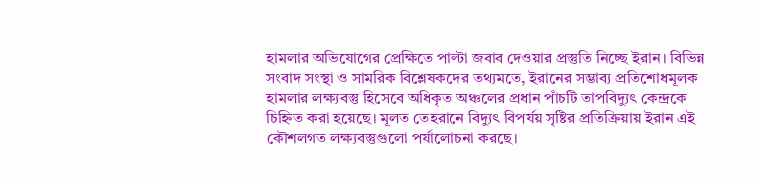হামলার অভিযোগের প্রেক্ষিতে পাল্টা জবাব দেওয়ার প্রস্তুতি নিচ্ছে ইরান। বিভিন্ন সংবাদ সংস্থা ও সামরিক বিশ্লেষকদের তথ্যমতে, ইরানের সম্ভাব্য প্রতিশোধমূলক হামলার লক্ষ্যবস্তু হিসেবে অধিকৃত অঞ্চলের প্রধান পাঁচটি তাপবিদ্যুৎ কেন্দ্রকে চিহ্নিত করা হয়েছে। মূলত তেহরানে বিদ্যুৎ বিপর্যয় সৃষ্টির প্রতিক্রিয়ায় ইরান এই কৌশলগত লক্ষ্যবস্তুগুলো পর্যালোচনা করছে।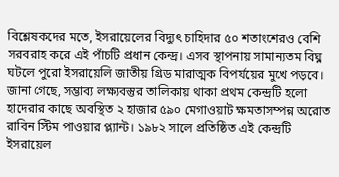বিশ্লেষকদের মতে, ইসরায়েলের বিদ্যুৎ চাহিদার ৫০ শতাংশেরও বেশি সরবরাহ করে এই পাঁচটি প্রধান কেন্দ্র। এসব স্থাপনায় সামান্যতম বিঘ্ন ঘটলে পুরো ইসরায়েলি জাতীয় গ্রিড মারাত্মক বিপর্যয়ের মুখে পড়বে। জানা গেছে, সম্ভাব্য লক্ষ্যবস্তুর তালিকায় থাকা প্রথম কেন্দ্রটি হলো হাদেরার কাছে অবস্থিত ২ হাজার ৫৯০ মেগাওয়াট ক্ষমতাসম্পন্ন অরোত রাবিন স্টিম পাওয়ার প্ল্যান্ট। ১৯৮২ সালে প্রতিষ্ঠিত এই কেন্দ্রটি ইসরায়েল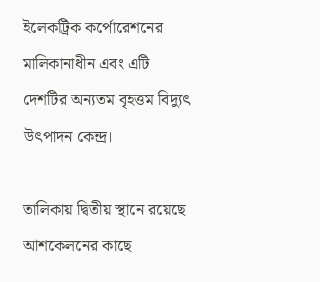ইলেকট্রিক কর্পোরেশনের মালিকানাধীন এবং এটি দেশটির অন্যতম বৃহত্তম বিদ্যুৎ উৎপাদন কেন্দ্র।

তালিকায় দ্বিতীয় স্থানে রয়েছে আশকেলনের কাছে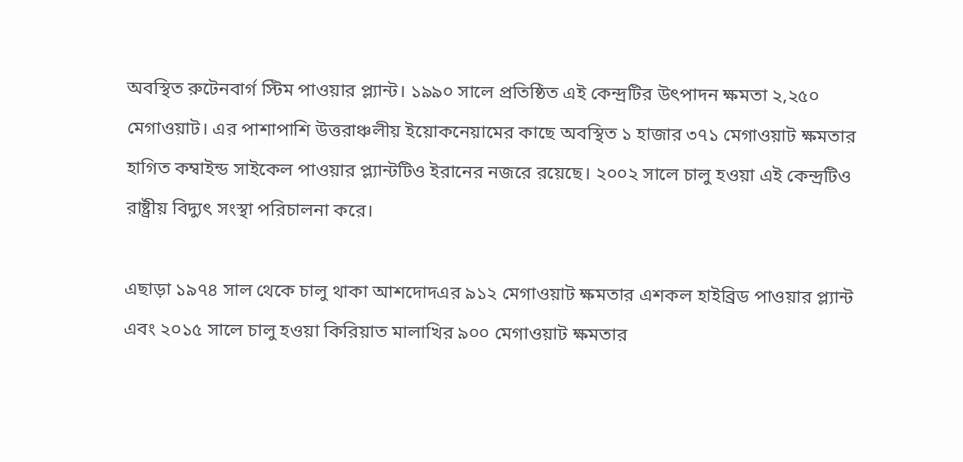অবস্থিত রুটেনবার্গ স্টিম পাওয়ার প্ল্যান্ট। ১৯৯০ সালে প্রতিষ্ঠিত এই কেন্দ্রটির উৎপাদন ক্ষমতা ২,২৫০ মেগাওয়াট। এর পাশাপাশি উত্তরাঞ্চলীয় ইয়োকনেয়ামের কাছে অবস্থিত ১ হাজার ৩৭১ মেগাওয়াট ক্ষমতার হাগিত কম্বাইন্ড সাইকেল পাওয়ার প্ল্যান্টটিও ইরানের নজরে রয়েছে। ২০০২ সালে চালু হওয়া এই কেন্দ্রটিও রাষ্ট্রীয় বিদ্যুৎ সংস্থা পরিচালনা করে।

এছাড়া ১৯৭৪ সাল থেকে চালু থাকা আশদোদএর ৯১২ মেগাওয়াট ক্ষমতার এশকল হাইব্রিড পাওয়ার প্ল্যান্ট এবং ২০১৫ সালে চালু হওয়া কিরিয়াত মালাখির ৯০০ মেগাওয়াট ক্ষমতার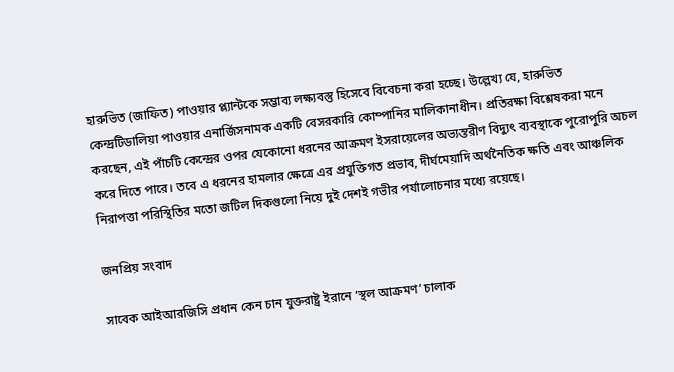হারুভিত (জাফিত) পাওয়ার প্ল্যান্টকে সম্ভাব্য লক্ষ্যবস্তু হিসেবে বিবেচনা করা হচ্ছে। উল্লেখ্য যে, হারুভিত কেন্দ্রটিডালিয়া পাওয়ার এনার্জিসনামক একটি বেসরকারি কোম্পানির মালিকানাধীন। প্রতিরক্ষা বিশ্লেষকরা মনে করছেন, এই পাঁচটি কেন্দ্রের ওপর যেকোনো ধরনের আক্রমণ ইসরায়েলের অভ্যন্তরীণ বিদ্যুৎ ব্যবস্থাকে পুরোপুরি অচল করে দিতে পারে। তবে এ ধরনের হামলার ক্ষেত্রে এর প্রযুক্তিগত প্রভাব, দীর্ঘমেয়াদি অর্থনৈতিক ক্ষতি এবং আঞ্চলিক নিরাপত্তা পরিস্থিতির মতো জটিল দিকগুলো নিয়ে দুই দেশই গভীর পর্যালোচনার মধ্যে রয়েছে।

জনপ্রিয় সংবাদ

সাবেক আইআরজিসি প্রধান কেন চান যুক্তরাষ্ট্র ইরানে ‘স্থল আক্রমণ’ চালাক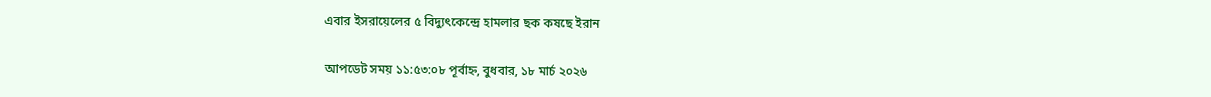এবার ইসরায়েলের ৫ বিদ্যুৎকেন্দ্রে হামলার ছক কষছে ইরান

আপডেট সময় ১১:৫৩:০৮ পূর্বাহ্ন, বুধবার, ১৮ মার্চ ২০২৬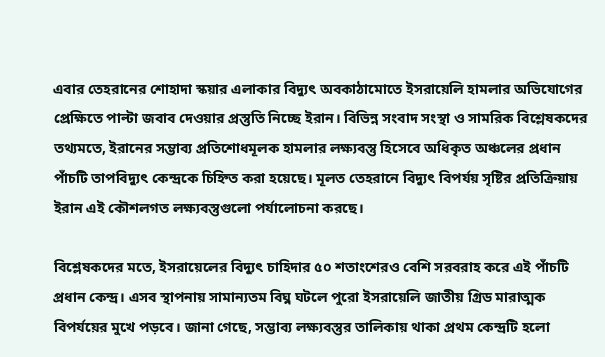এবার তেহরানের শোহাদা স্কয়ার এলাকার বিদ্যুৎ অবকাঠামোতে ইসরায়েলি হামলার অভিযোগের প্রেক্ষিতে পাল্টা জবাব দেওয়ার প্রস্তুতি নিচ্ছে ইরান। বিভিন্ন সংবাদ সংস্থা ও সামরিক বিশ্লেষকদের তথ্যমতে, ইরানের সম্ভাব্য প্রতিশোধমূলক হামলার লক্ষ্যবস্তু হিসেবে অধিকৃত অঞ্চলের প্রধান পাঁচটি তাপবিদ্যুৎ কেন্দ্রকে চিহ্নিত করা হয়েছে। মূলত তেহরানে বিদ্যুৎ বিপর্যয় সৃষ্টির প্রতিক্রিয়ায় ইরান এই কৌশলগত লক্ষ্যবস্তুগুলো পর্যালোচনা করছে।

বিশ্লেষকদের মতে, ইসরায়েলের বিদ্যুৎ চাহিদার ৫০ শতাংশেরও বেশি সরবরাহ করে এই পাঁচটি প্রধান কেন্দ্র। এসব স্থাপনায় সামান্যতম বিঘ্ন ঘটলে পুরো ইসরায়েলি জাতীয় গ্রিড মারাত্মক বিপর্যয়ের মুখে পড়বে। জানা গেছে, সম্ভাব্য লক্ষ্যবস্তুর তালিকায় থাকা প্রথম কেন্দ্রটি হলো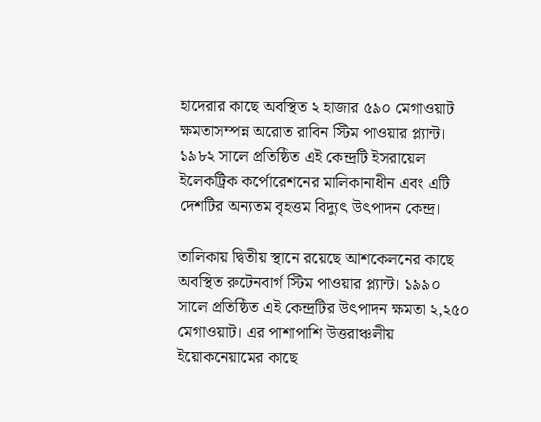হাদেরার কাছে অবস্থিত ২ হাজার ৫৯০ মেগাওয়াট ক্ষমতাসম্পন্ন অরোত রাবিন স্টিম পাওয়ার প্ল্যান্ট। ১৯৮২ সালে প্রতিষ্ঠিত এই কেন্দ্রটি ইসরায়েল ইলেকট্রিক কর্পোরেশনের মালিকানাধীন এবং এটি দেশটির অন্যতম বৃহত্তম বিদ্যুৎ উৎপাদন কেন্দ্র।

তালিকায় দ্বিতীয় স্থানে রয়েছে আশকেলনের কাছে অবস্থিত রুটেনবার্গ স্টিম পাওয়ার প্ল্যান্ট। ১৯৯০ সালে প্রতিষ্ঠিত এই কেন্দ্রটির উৎপাদন ক্ষমতা ২,২৫০ মেগাওয়াট। এর পাশাপাশি উত্তরাঞ্চলীয় ইয়োকনেয়ামের কাছে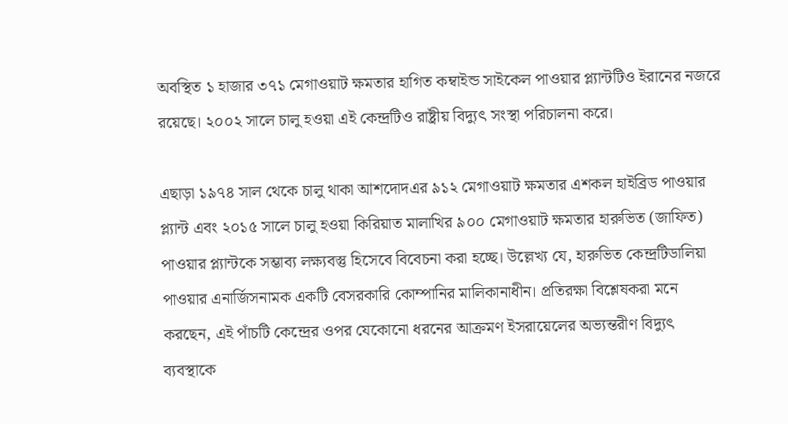অবস্থিত ১ হাজার ৩৭১ মেগাওয়াট ক্ষমতার হাগিত কম্বাইন্ড সাইকেল পাওয়ার প্ল্যান্টটিও ইরানের নজরে রয়েছে। ২০০২ সালে চালু হওয়া এই কেন্দ্রটিও রাষ্ট্রীয় বিদ্যুৎ সংস্থা পরিচালনা করে।

এছাড়া ১৯৭৪ সাল থেকে চালু থাকা আশদোদএর ৯১২ মেগাওয়াট ক্ষমতার এশকল হাইব্রিড পাওয়ার প্ল্যান্ট এবং ২০১৫ সালে চালু হওয়া কিরিয়াত মালাখির ৯০০ মেগাওয়াট ক্ষমতার হারুভিত (জাফিত) পাওয়ার প্ল্যান্টকে সম্ভাব্য লক্ষ্যবস্তু হিসেবে বিবেচনা করা হচ্ছে। উল্লেখ্য যে, হারুভিত কেন্দ্রটিডালিয়া পাওয়ার এনার্জিসনামক একটি বেসরকারি কোম্পানির মালিকানাধীন। প্রতিরক্ষা বিশ্লেষকরা মনে করছেন, এই পাঁচটি কেন্দ্রের ওপর যেকোনো ধরনের আক্রমণ ইসরায়েলের অভ্যন্তরীণ বিদ্যুৎ ব্যবস্থাকে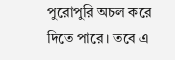পুরোপুরি অচল করে দিতে পারে। তবে এ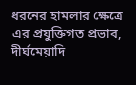ধরনের হামলার ক্ষেত্রে এর প্রযুক্তিগত প্রভাব, দীর্ঘমেয়াদি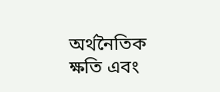অর্থনৈতিক ক্ষতি এবং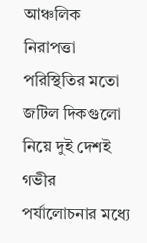আঞ্চলিক নিরাপত্তা পরিস্থিতির মতো জটিল দিকগুলো নিয়ে দুই দেশই গভীর পর্যালোচনার মধ্যে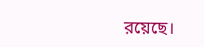রয়েছে।